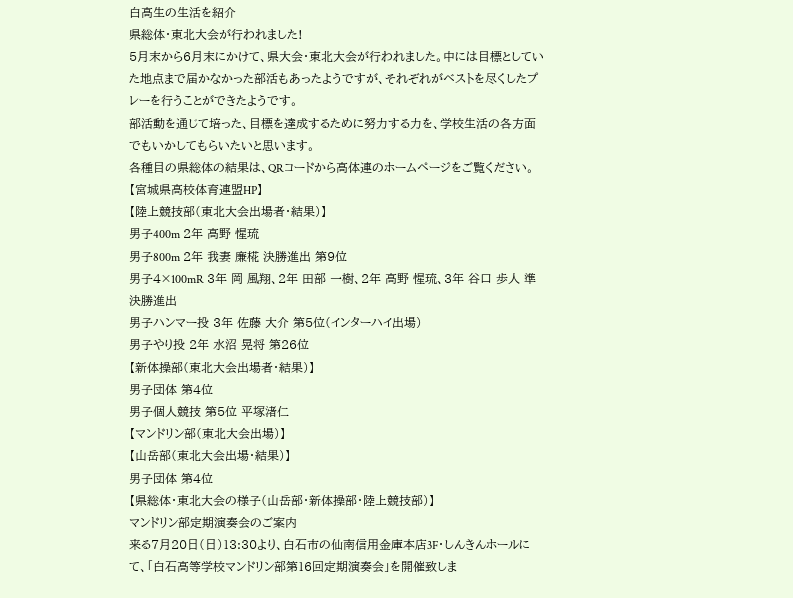白高生の生活を紹介
県総体・東北大会が行われました!
5月末から6月末にかけて、県大会・東北大会が行われました。中には目標としていた地点まで届かなかった部活もあったようですが、それぞれがベストを尽くしたプレーを行うことができたようです。
部活動を通じて培った、目標を達成するために努力する力を、学校生活の各方面でもいかしてもらいたいと思います。
各種目の県総体の結果は、QRコードから高体連のホームページをご覧ください。
【宮城県高校体育連盟HP】
【陸上競技部(東北大会出場者・結果)】
男子400m 2年 高野 惺琉
男子800m 2年 我妻 廉椛 決勝進出 第9位
男子4×100mR 3年 岡 風翔、2年 田部 一樹、2年 高野 惺琉、3年 谷口 歩人 準決勝進出
男子ハンマー投 3年 佐藤 大介 第5位(インターハイ出場)
男子やり投 2年 水沼 晃将 第26位
【新体操部(東北大会出場者・結果)】
男子団体 第4位
男子個人競技 第5位 平塚渚仁
【マンドリン部(東北大会出場)】
【山岳部(東北大会出場・結果)】
男子団体 第4位
【県総体・東北大会の様子(山岳部・新体操部・陸上競技部)】
マンドリン部定期演奏会のご案内
来る7月20日(日)13:30より、白石市の仙南信用金庫本店3F・しんきんホールにて、「白石高等学校マンドリン部第16回定期演奏会」を開催致しま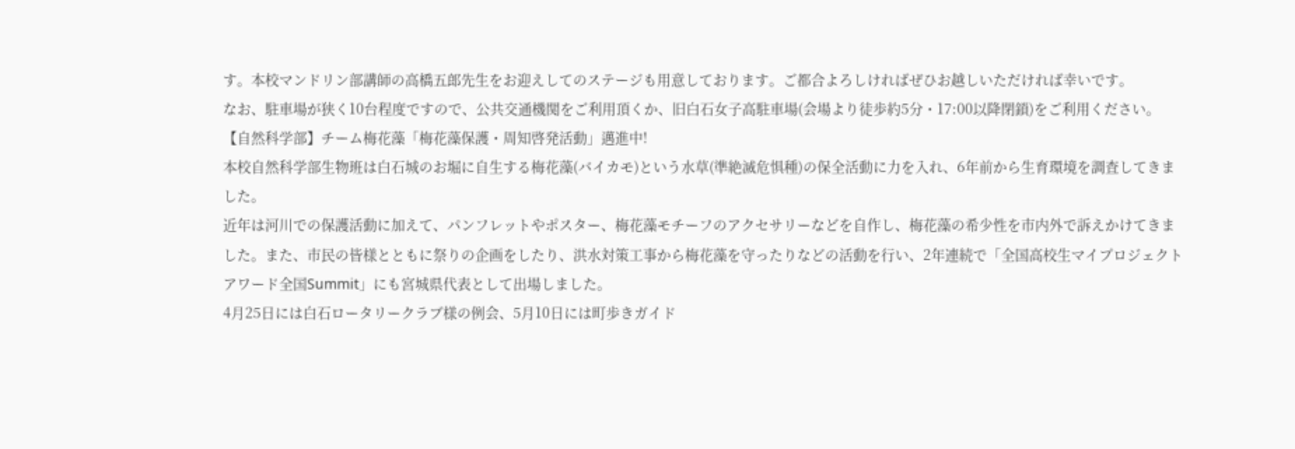す。本校マンドリン部講師の高橋五郎先生をお迎えしてのステージも用意しております。ご都合よろしければぜひお越しいただければ幸いです。
なお、駐車場が狭く10台程度ですので、公共交通機関をご利用頂くか、旧白石女子高駐車場(会場より徒歩約5分・17:00以降閉鎖)をご利用ください。
【自然科学部】チーム梅花藻「梅花藻保護・周知啓発活動」邁進中!
本校自然科学部生物班は白石城のお堀に自生する梅花藻(バイカモ)という水草(準絶滅危惧種)の保全活動に力を入れ、6年前から生育環境を調査してきました。
近年は河川での保護活動に加えて、パンフレットやポスター、梅花藻モチーフのアクセサリーなどを自作し、梅花藻の希少性を市内外で訴えかけてきました。また、市民の皆様とともに祭りの企画をしたり、洪水対策工事から梅花藻を守ったりなどの活動を行い、2年連続で「全国高校生マイプロジェクトアワード全国Summit」にも宮城県代表として出場しました。
4月25日には白石ロータリークラブ様の例会、5月10日には町歩きガイド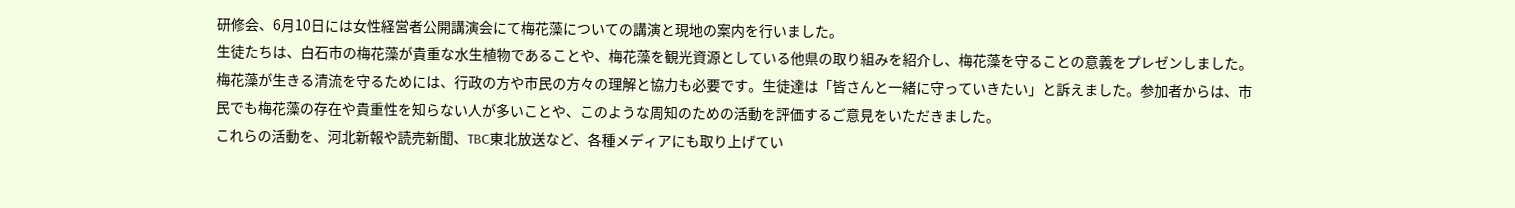研修会、6月10日には女性経営者公開講演会にて梅花藻についての講演と現地の案内を行いました。
生徒たちは、白石市の梅花藻が貴重な水生植物であることや、梅花藻を観光資源としている他県の取り組みを紹介し、梅花藻を守ることの意義をプレゼンしました。梅花藻が生きる清流を守るためには、行政の方や市民の方々の理解と協力も必要です。生徒達は「皆さんと一緒に守っていきたい」と訴えました。参加者からは、市民でも梅花藻の存在や貴重性を知らない人が多いことや、このような周知のための活動を評価するご意見をいただきました。
これらの活動を、河北新報や読売新聞、TBC東北放送など、各種メディアにも取り上げてい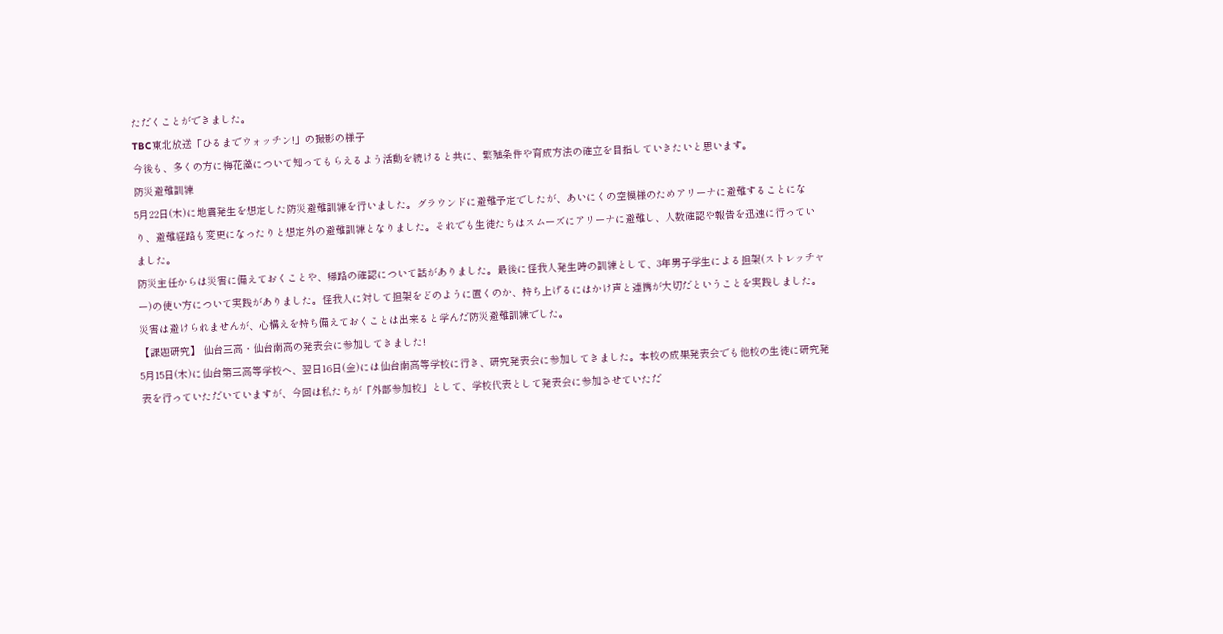ただくことができました。
TBC東北放送「ひるまでウォッチン!」の撮影の様子
今後も、多くの方に梅花藻について知ってもらえるよう活動を続けると共に、繁殖条件や育成方法の確立を目指していきたいと思います。
防災避難訓練
5月22日(木)に地震発生を想定した防災避難訓練を行いました。グラウンドに避難予定でしたが、あいにくの空模様のためアリーナに避難することになり、避難経路も変更になったりと想定外の避難訓練となりました。それでも生徒たちはスムーズにアリーナに避難し、人数確認や報告を迅速に行っていました。
防災主任からは災害に備えておくことや、帰路の確認について話がありました。最後に怪我人発生時の訓練として、3年男子学生による担架(ストレッチャー)の使い方について実践がありました。怪我人に対して担架をどのように置くのか、持ち上げるにはかけ声と連携が大切だということを実践しました。
災害は避けられませんが、心構えを持ち備えておくことは出来ると学んだ防災避難訓練でした。
【課題研究】 仙台三高・仙台南高の発表会に参加してきました!
5月15日(木)に仙台第三高等学校へ、翌日16日(金)には仙台南高等学校に行き、研究発表会に参加してきました。本校の成果発表会でも他校の生徒に研究発表を行っていただいていますが、今回は私たちが「外部参加校」として、学校代表として発表会に参加させていただ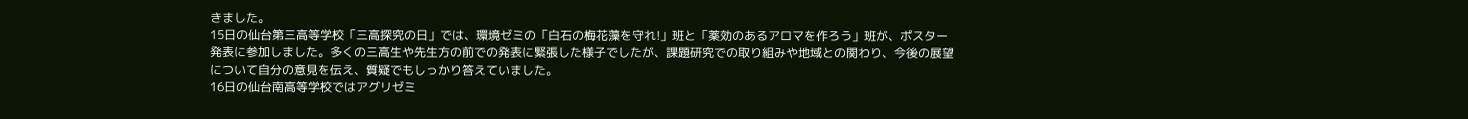きました。
15日の仙台第三高等学校「三高探究の日」では、環境ゼミの「白石の梅花藻を守れ!」班と「薬効のあるアロマを作ろう」班が、ポスター発表に参加しました。多くの三高生や先生方の前での発表に緊張した様子でしたが、課題研究での取り組みや地域との関わり、今後の展望について自分の意見を伝え、質疑でもしっかり答えていました。
16日の仙台南高等学校ではアグリゼミ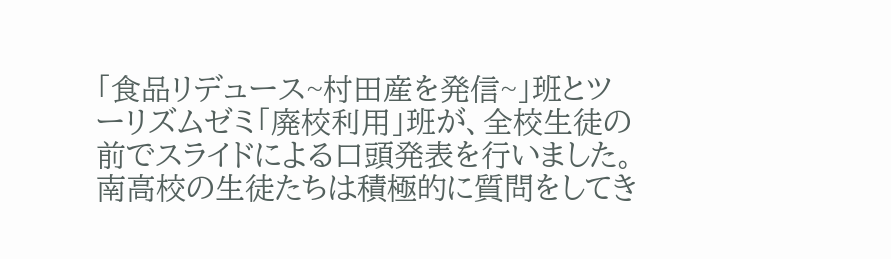「食品リデュース~村田産を発信~」班とツーリズムゼミ「廃校利用」班が、全校生徒の前でスライドによる口頭発表を行いました。南高校の生徒たちは積極的に質問をしてき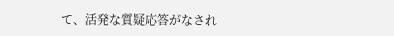て、活発な質疑応答がなされ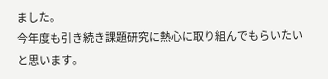ました。
今年度も引き続き課題研究に熱心に取り組んでもらいたいと思います。